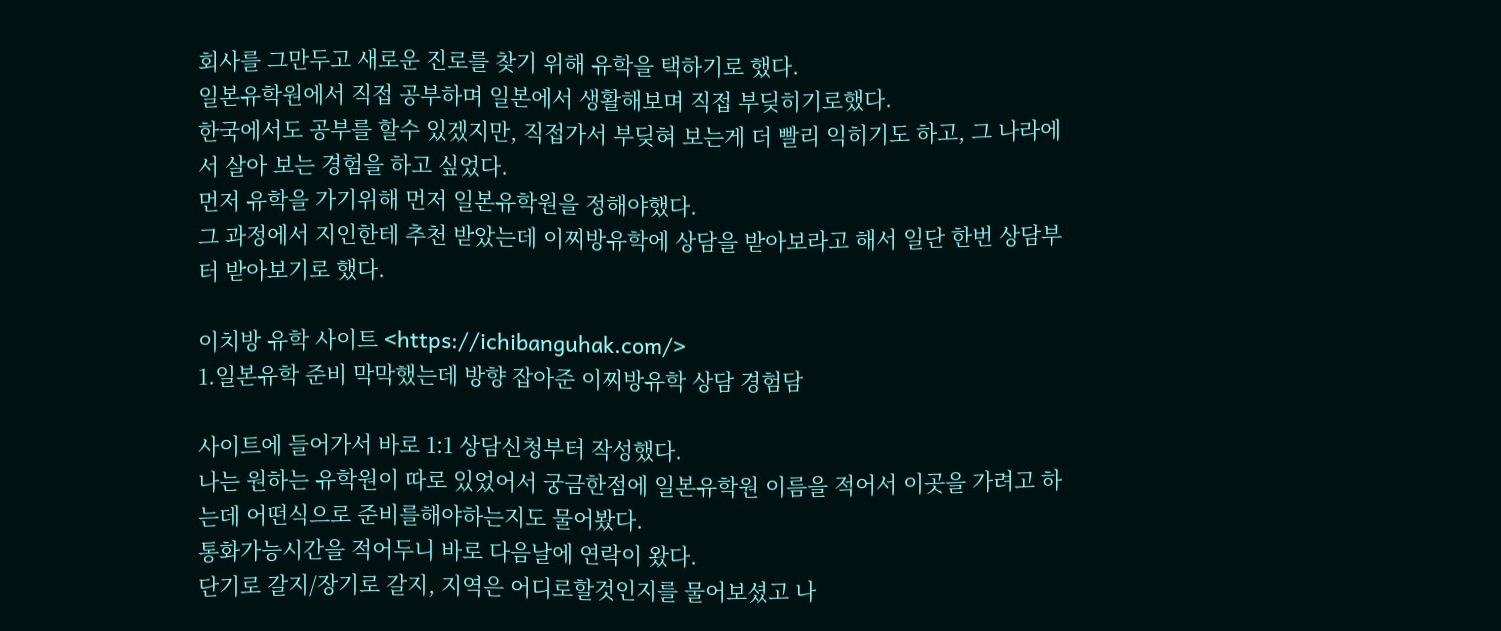회사를 그만두고 새로운 진로를 찾기 위해 유학을 택하기로 했다.
일본유학원에서 직접 공부하며 일본에서 생활해보며 직접 부딪히기로했다.
한국에서도 공부를 할수 있겠지만, 직접가서 부딪혀 보는게 더 빨리 익히기도 하고, 그 나라에서 살아 보는 경험을 하고 싶었다.
먼저 유학을 가기위해 먼저 일본유학원을 정해야했다.
그 과정에서 지인한테 추천 받았는데 이찌방유학에 상담을 받아보라고 해서 일단 한번 상담부터 받아보기로 했다.

이치방 유학 사이트 <https://ichibanguhak.com/>
1.일본유학 준비 막막했는데 방향 잡아준 이찌방유학 상담 경험담

사이트에 들어가서 바로 1:1 상담신청부터 작성했다.
나는 원하는 유학원이 따로 있었어서 궁금한점에 일본유학원 이름을 적어서 이곳을 가려고 하는데 어떤식으로 준비를해야하는지도 물어봤다.
통화가능시간을 적어두니 바로 다음날에 연락이 왔다.
단기로 갈지/장기로 갈지, 지역은 어디로할것인지를 물어보셨고 나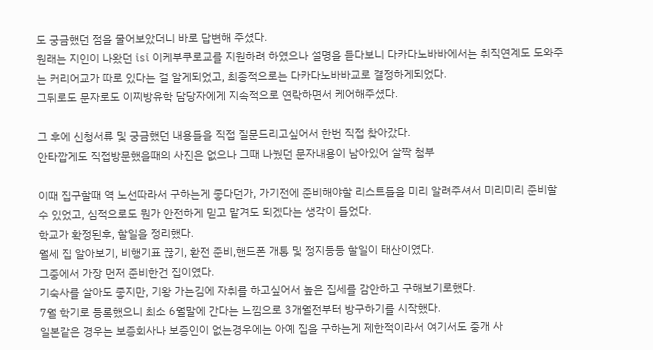도 궁금했던 점을 물어보았더니 바로 답변해 주셨다.
원래는 지인이 나왔던 isi 이케부쿠로교를 지원하려 하였으나 설명을 듣다보니 다카다노바바에서는 취직연계도 도와주는 커리어교가 따로 있다는 걸 알게되었고, 최종적으로는 다카다노바바교로 결정하게되었다.
그뒤로도 문자로도 이찌방유학 담당자에게 지속적으로 연락하면서 케어해주셨다.

그 후에 신청서류 및 궁금했던 내용들을 직접 질문드리고싶어서 한번 직접 찾아갔다.
안타깝게도 직접방문했을때의 사진은 없으나 그때 나눴던 문자내용이 남아있어 살짝 첨부

이때 집구할때 역 노선따라서 구하는게 좋다던가, 가기전에 준비해야할 리스트들을 미리 알려주셔서 미리미리 준비할 수 있었고, 심적으로도 뭔가 안전하게 믿고 맡겨도 되겠다는 생각이 들었다.
학교가 확정된후, 할일을 정리했다.
월세 집 알아보기, 비행기표 끊기, 환전 준비,핸드폰 개통 및 정지등등 할일이 태산이였다.
그중에서 가장 먼저 준비한건 집이였다.
기숙사를 살아도 좋지만, 기왕 가는김에 자취를 하고싶어서 높은 집세를 감안하고 구해보기로했다.
7월 학기로 등록했으니 최소 6월말에 간다는 느낌으로 3개월전부터 방구하기를 시작했다.
일본같은 경우는 보증회사나 보증인이 없는경우에는 아예 집을 구하는게 제한적이라서 여기서도 중개 사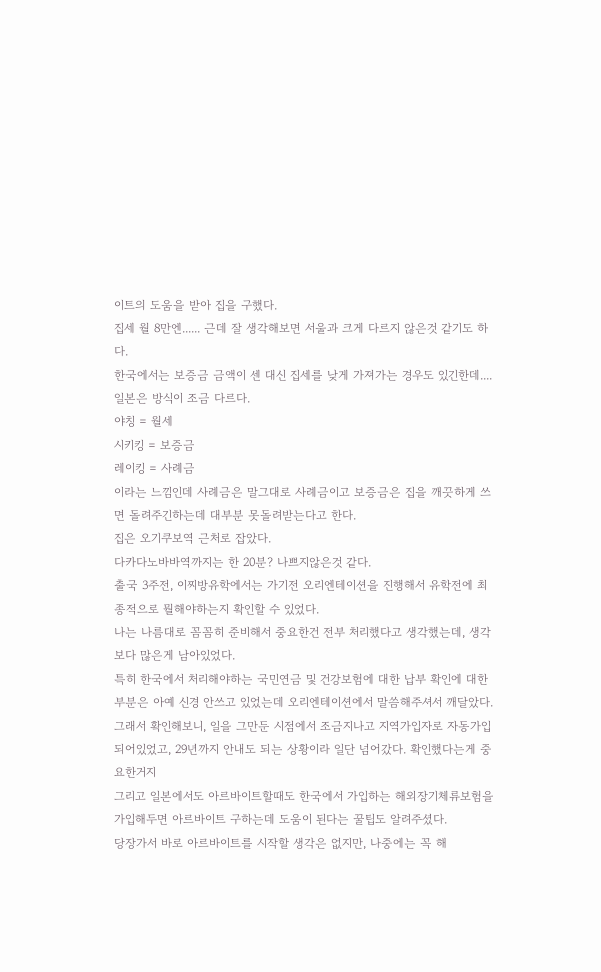이트의 도움을 받아 집을 구했다.
집세 월 8만엔...... 근데 잘 생각해보면 서울과 크게 다르지 않은것 같기도 하다.
한국에서는 보증금 금액이 센 대신 집세를 낮게 가져가는 경우도 있긴한데.... 일본은 방식이 조금 다르다.
야칭 = 월세
시키킹 = 보증금
레이킹 = 사례금
이라는 느낌인데 사례금은 말그대로 사례금이고 보증금은 집을 깨끗하게 쓰면 돌려주긴하는데 대부분 못돌려받는다고 한다.
집은 오기쿠보역 근처로 잡았다.
다카다노바바역까지는 한 20분? 나쁘지않은것 같다.
출국 3주전, 이찌방유학에서는 가기전 오리엔테이션을 진행해서 유학전에 최종적으로 뭘해야하는지 확인할 수 있었다.
나는 나름대로 꼼꼼히 준비해서 중요한건 전부 처리했다고 생각했는데, 생각보다 많은게 남아있었다.
특히 한국에서 처리해야하는 국민연금 및 건강보험에 대한 납부 확인에 대한 부분은 아예 신경 안쓰고 있었는데 오리엔테이션에서 말씀해주셔서 깨달았다.
그래서 확인해보니, 일을 그만둔 시점에서 조금지나고 지역가입자로 자동가입되어있었고, 29년까지 안내도 되는 상황이라 일단 넘어갔다. 확인했다는게 중요한거지
그리고 일본에서도 아르바이트할때도 한국에서 가입하는 해외장기체류보험을 가입해두면 아르바이트 구하는데 도움이 된다는 꿀팁도 알려주셨다.
당장가서 바로 아르바이트를 시작할 생각은 없지만, 나중에는 꼭 해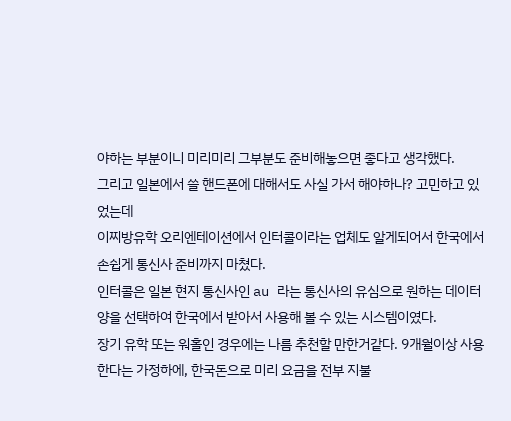야하는 부분이니 미리미리 그부분도 준비해놓으면 좋다고 생각했다.
그리고 일본에서 쓸 핸드폰에 대해서도 사실 가서 해야하나? 고민하고 있었는데
이찌방유학 오리엔테이션에서 인터콜이라는 업체도 알게되어서 한국에서 손쉽게 통신사 준비까지 마쳤다.
인터콜은 일본 현지 통신사인 au 라는 통신사의 유심으로 원하는 데이터양을 선택하여 한국에서 받아서 사용해 볼 수 있는 시스템이였다.
장기 유학 또는 워홀인 경우에는 나름 추천할 만한거같다. 9개월이상 사용한다는 가정하에, 한국돈으로 미리 요금을 전부 지불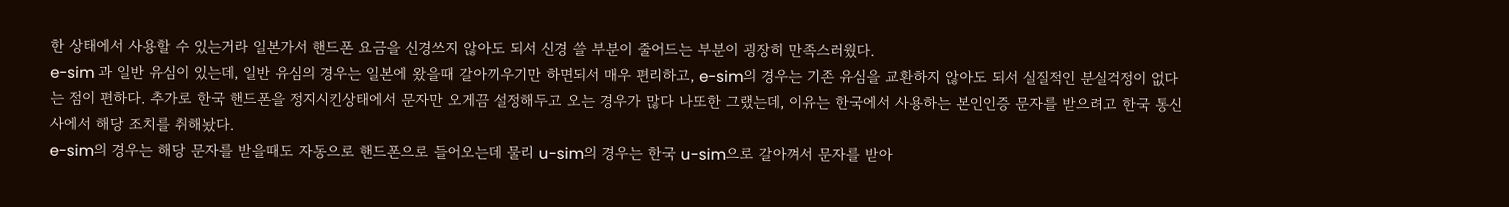한 상태에서 사용할 수 있는거라 일본가서 핸드폰 요금을 신경쓰지 않아도 되서 신경 쓸 부분이 줄어드는 부분이 굉장히 만족스러웠다.
e-sim 과 일반 유심이 있는데, 일반 유심의 경우는 일본에 왔을때 갈아끼우기만 하면되서 매우 편리하고, e-sim의 경우는 기존 유심을 교환하지 않아도 되서 실질적인 분실걱정이 없다는 점이 편하다. 추가로 한국 핸드폰을 정지시킨상태에서 문자만 오게끔 설정해두고 오는 경우가 많다 나또한 그랬는데, 이유는 한국에서 사용하는 본인인증 문자를 받으려고 한국 통신사에서 해당 조치를 취해놨다.
e-sim의 경우는 해당 문자를 받을때도 자동으로 핸드폰으로 들어오는데 물리 u-sim의 경우는 한국 u-sim으로 갈아껴서 문자를 받아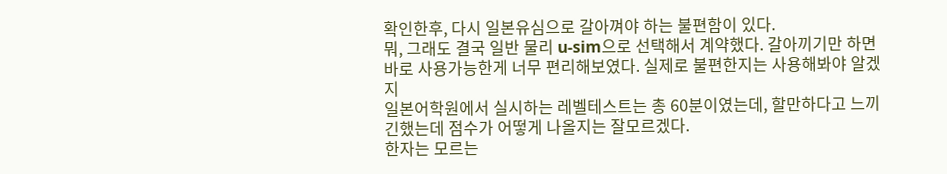확인한후, 다시 일본유심으로 갈아껴야 하는 불편함이 있다.
뭐, 그래도 결국 일반 물리 u-sim으로 선택해서 계약했다. 갈아끼기만 하면 바로 사용가능한게 너무 편리해보였다. 실제로 불편한지는 사용해봐야 알겠지
일본어학원에서 실시하는 레벨테스트는 총 60분이였는데, 할만하다고 느끼긴했는데 점수가 어떻게 나올지는 잘모르겠다.
한자는 모르는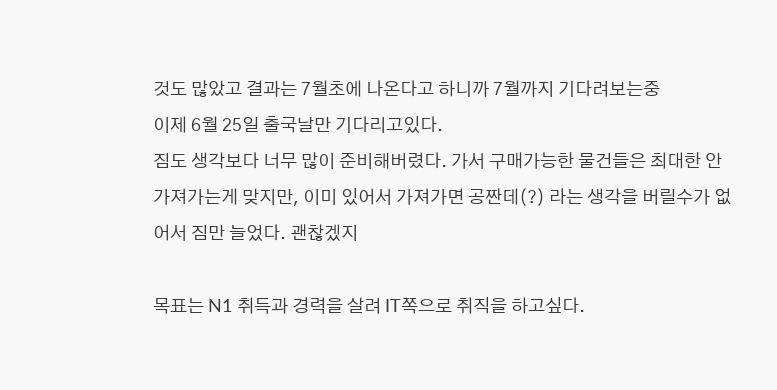것도 많았고 결과는 7월초에 나온다고 하니까 7월까지 기다려보는중
이제 6월 25일 출국날만 기다리고있다.
짐도 생각보다 너무 많이 준비해버렸다. 가서 구매가능한 물건들은 최대한 안가져가는게 맞지만, 이미 있어서 가져가면 공짠데(?) 라는 생각을 버릴수가 없어서 짐만 늘었다. 괜찮겠지

목표는 N1 취득과 경력을 살려 IT쪽으로 취직을 하고싶다.